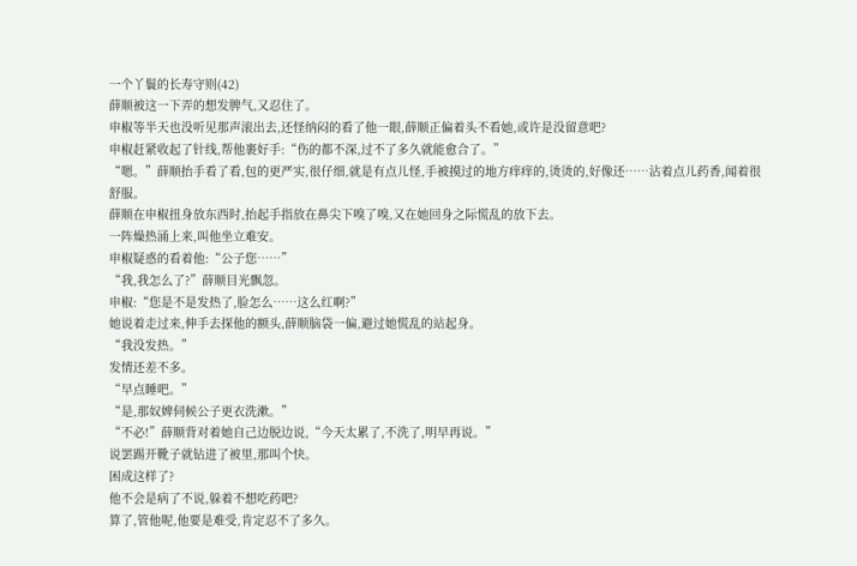一个丫鬟的长寿守则(42)
薛顺被这一下弄的想发脾气,又忍住了。
申椒等半天也没听见那声滚出去,还怪纳闷的看了他一眼,薛顺正偏着头不看她,或许是没留意吧?
申椒赶紧收起了针线,帮他裹好手:“伤的都不深,过不了多久就能愈合了。”
“嗯。”薛顺抬手看了看,包的更严实,很仔细,就是有点儿怪,手被摸过的地方痒痒的,烫烫的,好像还……沾着点儿药香,闻着很舒服。
薛顺在申椒扭身放东西时,抬起手指放在鼻尖下嗅了嗅,又在她回身之际慌乱的放下去。
一阵燥热涌上来,叫他坐立难安。
申椒疑惑的看着他:“公子您……”
“我,我怎么了?”薛顺目光飘忽。
申椒:“您是不是发热了,脸怎么……这么红啊?”
她说着走过来,伸手去探他的额头,薛顺脑袋一偏,避过她慌乱的站起身。
“我没发热。”
发情还差不多。
“早点睡吧。”
“是,那奴婢伺候公子更衣洗漱。”
“不必!”薛顺背对着她自己边脱边说,“今天太累了,不洗了,明早再说。”
说罢踢开靴子就钻进了被里,那叫个快。
困成这样了?
他不会是病了不说,躲着不想吃药吧?
算了,管他呢,他要是难受,肯定忍不了多久。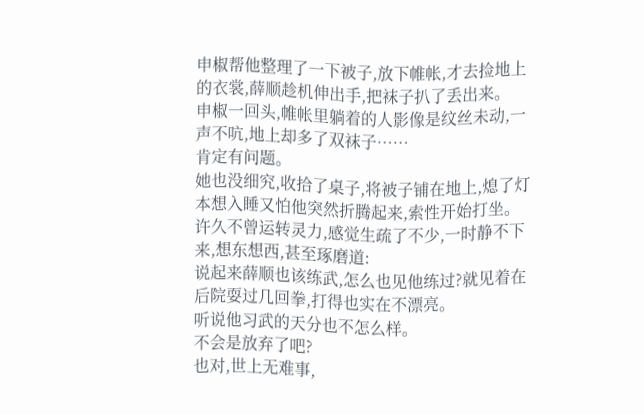申椒帮他整理了一下被子,放下帷帐,才去捡地上的衣裳,薛顺趁机伸出手,把袜子扒了丢出来。
申椒一回头,帷帐里躺着的人影像是纹丝未动,一声不吭,地上却多了双袜子……
肯定有问题。
她也没细究,收拾了桌子,将被子铺在地上,熄了灯本想入睡又怕他突然折腾起来,索性开始打坐。
许久不曾运转灵力,感觉生疏了不少,一时静不下来,想东想西,甚至琢磨道:
说起来薛顺也该练武,怎么也见他练过?就见着在后院耍过几回拳,打得也实在不漂亮。
听说他习武的天分也不怎么样。
不会是放弃了吧?
也对,世上无难事,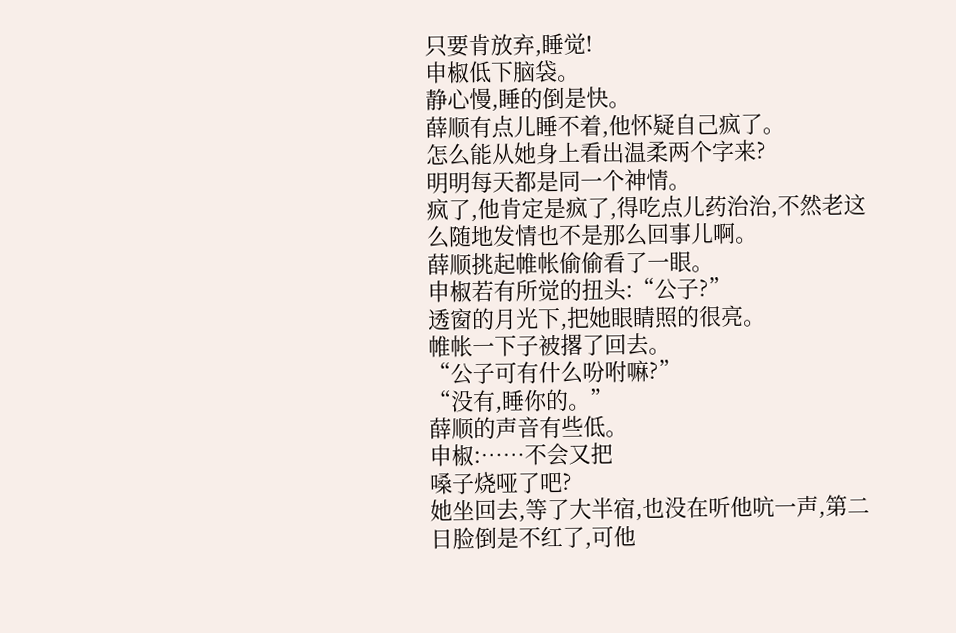只要肯放弃,睡觉!
申椒低下脑袋。
静心慢,睡的倒是快。
薛顺有点儿睡不着,他怀疑自己疯了。
怎么能从她身上看出温柔两个字来?
明明每天都是同一个神情。
疯了,他肯定是疯了,得吃点儿药治治,不然老这么随地发情也不是那么回事儿啊。
薛顺挑起帷帐偷偷看了一眼。
申椒若有所觉的扭头:“公子?”
透窗的月光下,把她眼睛照的很亮。
帷帐一下子被撂了回去。
“公子可有什么吩咐嘛?”
“没有,睡你的。”
薛顺的声音有些低。
申椒:……不会又把
嗓子烧哑了吧?
她坐回去,等了大半宿,也没在听他吭一声,第二日脸倒是不红了,可他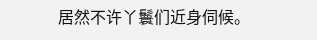居然不许丫鬟们近身伺候。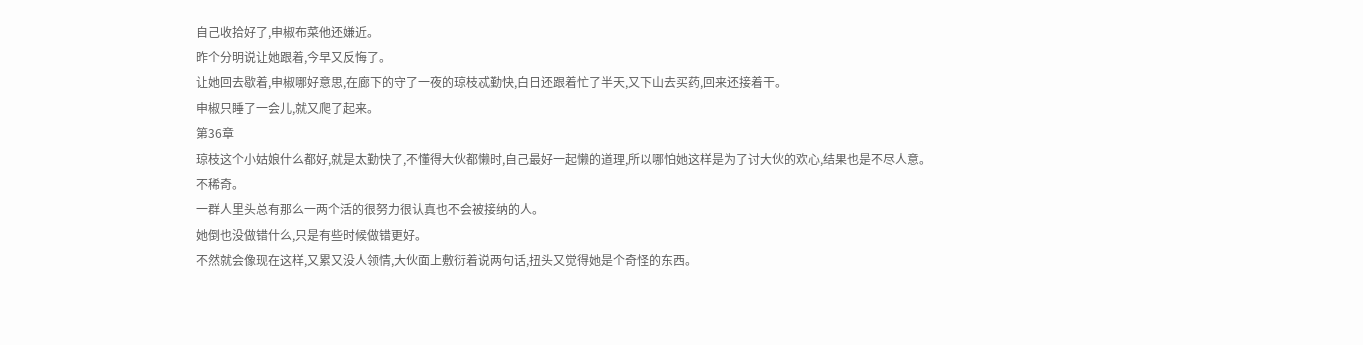自己收拾好了,申椒布菜他还嫌近。
昨个分明说让她跟着,今早又反悔了。
让她回去歇着,申椒哪好意思,在廊下的守了一夜的琼枝忒勤快,白日还跟着忙了半天,又下山去买药,回来还接着干。
申椒只睡了一会儿,就又爬了起来。
第36章
琼枝这个小姑娘什么都好,就是太勤快了,不懂得大伙都懒时,自己最好一起懒的道理,所以哪怕她这样是为了讨大伙的欢心,结果也是不尽人意。
不稀奇。
一群人里头总有那么一两个活的很努力很认真也不会被接纳的人。
她倒也没做错什么,只是有些时候做错更好。
不然就会像现在这样,又累又没人领情,大伙面上敷衍着说两句话,扭头又觉得她是个奇怪的东西。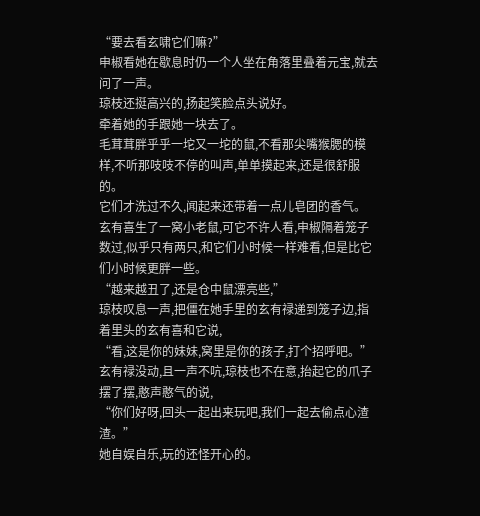“要去看玄啸它们嘛?”
申椒看她在歇息时仍一个人坐在角落里叠着元宝,就去问了一声。
琼枝还挺高兴的,扬起笑脸点头说好。
牵着她的手跟她一块去了。
毛茸茸胖乎乎一坨又一坨的鼠,不看那尖嘴猴腮的模样,不听那吱吱不停的叫声,单单摸起来,还是很舒服的。
它们才洗过不久,闻起来还带着一点儿皂团的香气。
玄有喜生了一窝小老鼠,可它不许人看,申椒隔着笼子数过,似乎只有两只,和它们小时候一样难看,但是比它们小时候更胖一些。
“越来越丑了,还是仓中鼠漂亮些,”
琼枝叹息一声,把僵在她手里的玄有禄递到笼子边,指着里头的玄有喜和它说,
“看,这是你的妹妹,窝里是你的孩子,打个招呼吧。”
玄有禄没动,且一声不吭,琼枝也不在意,抬起它的爪子摆了摆,憨声憨气的说,
“你们好呀,回头一起出来玩吧,我们一起去偷点心渣渣。”
她自娱自乐,玩的还怪开心的。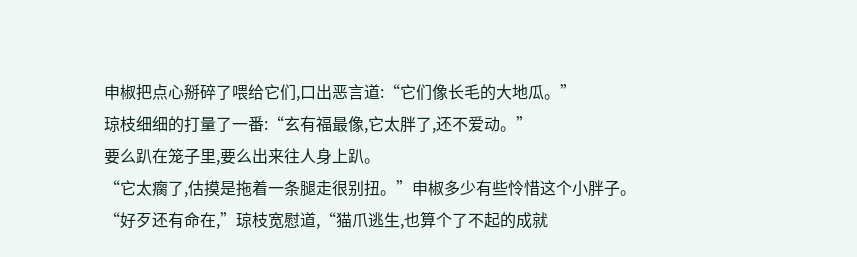申椒把点心掰碎了喂给它们,口出恶言道:“它们像长毛的大地瓜。”
琼枝细细的打量了一番:“玄有福最像,它太胖了,还不爱动。”
要么趴在笼子里,要么出来往人身上趴。
“它太瘸了,估摸是拖着一条腿走很别扭。”申椒多少有些怜惜这个小胖子。
“好歹还有命在,”琼枝宽慰道,“猫爪逃生,也算个了不起的成就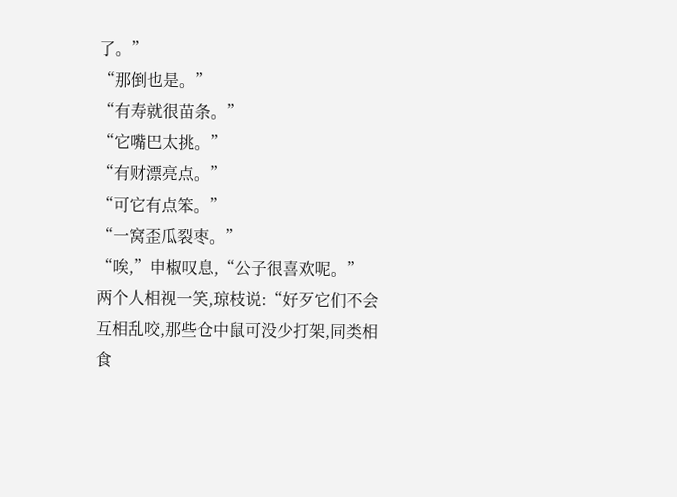了。”
“那倒也是。”
“有寿就很苗条。”
“它嘴巴太挑。”
“有财漂亮点。”
“可它有点笨。”
“一窝歪瓜裂枣。”
“唉,”申椒叹息,“公子很喜欢呢。”
两个人相视一笑,琼枝说:“好歹它们不会互相乱咬,那些仓中鼠可没少打架,同类相食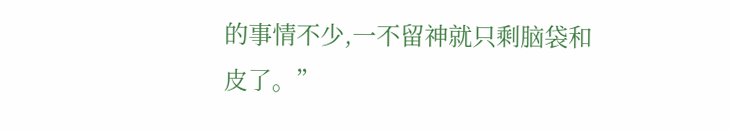的事情不少,一不留神就只剩脑袋和皮了。”